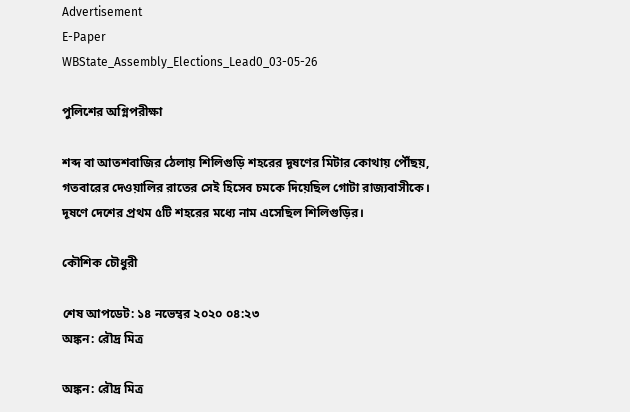Advertisement
E-Paper
WBState_Assembly_Elections_Lead0_03-05-26

পুলিশের অগ্নিপরীক্ষা

শব্দ বা আতশবাজির ঠেলায় শিলিগুড়ি শহরের দূষণের মিটার কোথায় পৌঁছয়, গতবারের দেওয়ালির রাতের সেই হিসেব চমকে দিয়েছিল গোটা রাজ্যবাসীকে। দূষণে দেশের প্রথম ৫টি শহরের মধ্যে নাম এসেছিল শিলিগুড়ির।

কৌশিক চৌধুরী

শেষ আপডেট: ১৪ নভেম্বর ২০২০ ০৪:২৩
অঙ্কন: রৌদ্র মিত্র

অঙ্কন: রৌদ্র মিত্র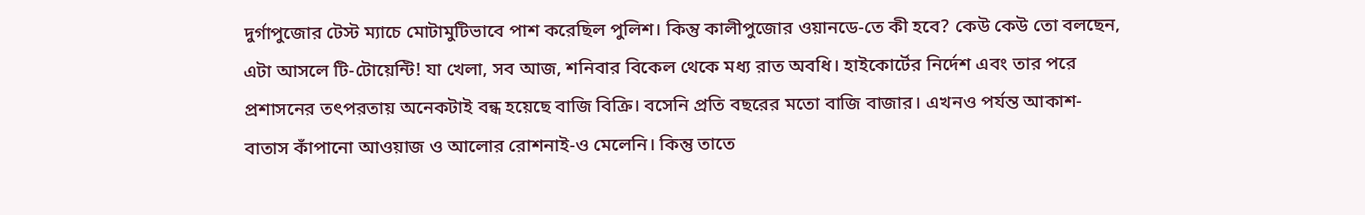দুর্গাপুজোর টেস্ট ম্যাচে মোটামুটিভাবে পাশ করেছিল পুলিশ। কিন্তু কালীপুজোর ওয়ানডে-তে কী হবে? কেউ কেউ তো বলছেন, এটা আসলে টি-টোয়েন্টি! যা খেলা, সব আজ, শনিবার বিকেল থেকে মধ্য রাত অবধি। হাইকোর্টের নির্দেশ এবং তার পরে প্রশাসনের তৎপরতায় অনেকটাই বন্ধ হয়েছে বাজি বিক্রি। বসেনি প্রতি বছরের মতো বাজি বাজার। এখনও পর্যন্ত আকাশ-বাতাস কাঁপানো আওয়াজ ও আলোর রোশনাই-ও মেলেনি। কিন্তু তাতে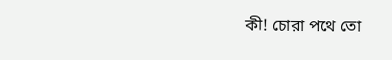কী! চোরা পথে তো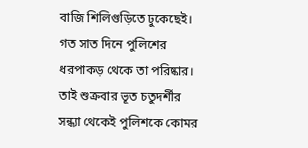বাজি শিলিগুড়িতে ঢুকেছেই। গত সাত দিনে পুলিশের ধরপাকড় থেকে তা পরিষ্কার। তাই শুক্রবার ভূত চতুদর্শীর সন্ধ্যা থেকেই পুলিশকে কোমর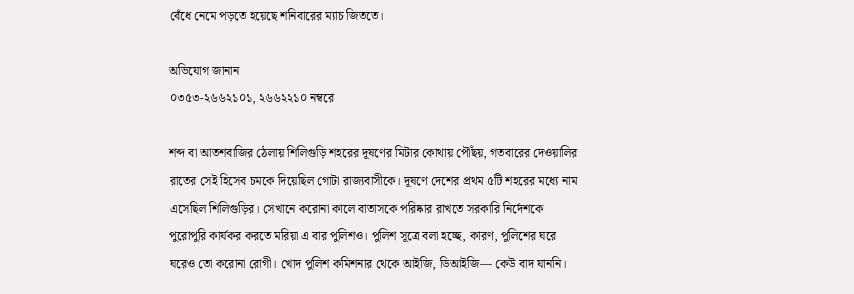বেঁধে নেমে পড়তে হয়েছে শনিবারের ম্যাচ জিততে।

অভিযোগ জানান
০৩৫৩-২৬৬২১০১, ২৬৬২২১০ নম্বরে

শব্দ বা আতশবাজির ঠেলায় শিলিগুড়ি শহরের দূষণের মিটার কোথায় পৌঁছয়, গতবারের দেওয়ালির রাতের সেই হিসেব চমকে দিয়েছিল গোটা রাজ্যবাসীকে। দূষণে দেশের প্রথম ৫টি শহরের মধ্যে নাম এসেছিল শিলিগুড়ির। সেখানে করোনা কালে বাতাসকে পরিষ্কার রাখতে সরকারি নির্দেশকে পুরোপুরি কার্যকর করতে মরিয়া এ বার পুলিশও। পুলিশ সূত্রে বলা হচ্ছে, কারণ, পুলিশের ঘরে ঘরেও তো করোনা রোগী। খোদ পুলিশ কমিশনার থেকে আইজি, ডিআইজি— কেউ বাদ যাননি।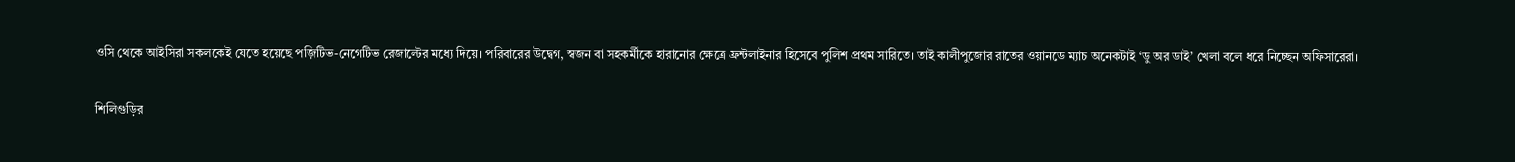ওসি থেকে আইসিরা সকলকেই যেতে হয়েছে পজ়িটিভ-নেগেটিভ রেজাল্টের মধ্যে দিয়ে। পরিবারের উদ্বেগ, স্বজন বা সহকর্মীকে হারানোর ক্ষেত্রে ফ্রন্টলাইনার হিসেবে পুলিশ প্রথম সারিতে। তাই কালীপুজোর রাতের ওয়ানডে ম্যাচ অনেকটাই ‘ডু অর ডাই’ খেলা বলে ধরে নিচ্ছেন অফিসারেরা।

শিলিগুড়ির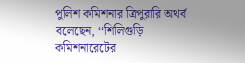পুলিশ কমিশনার ত্রিপুরারি অথর্ব বলেছেন, ‘‘শিলিগুড়ি কমিশনারেটের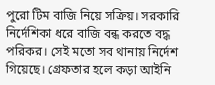পুরো টিম বাজি নিয়ে সক্রিয়। সরকারি নির্দেশিকা ধরে বাজি বন্ধ করতে বদ্ধ পরিকর। সেই মতো সব থানায় নির্দেশ গিয়েছে। গ্রেফতার হলে কড়া আইনি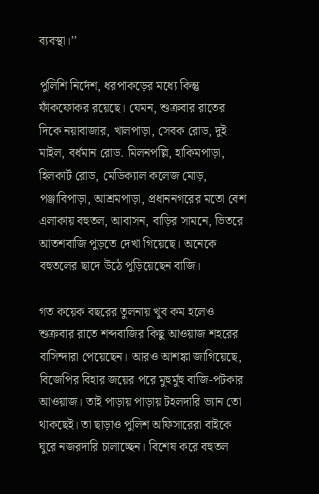ব্যবস্থা।’’

পুলিশি নির্দেশ, ধরপাকড়ের মধ্যে কিন্তু ফাঁকফোকর রয়েছে। যেমন, শুক্রবার রাতের দিকে নয়াবাজার, খালপাড়া, সেবক রোড, দুই মাইল, বর্ধমান রোড. মিলনপল্লি, হাকিমপাড়া, হিলকার্ট রোড, মেডিক্যাল কলেজ মোড়, পঞ্জাবিপাড়া, আশ্রমপাড়া, প্রধাননগরের মতো বেশ এলাকায় বহুতল, আবাসন, বাড়ির সামনে, ভিতরে আতশবাজি পুড়তে দেখা গিয়েছে। অনেকে বহুতলের ছাদে উঠে পুড়িয়েছেন বাজি।

গত কয়েক বছরের তুলনায় খুব কম হলেও শুক্রবার রাতে শব্দবাজির কিছু আওয়াজ শহরের বাসিন্দারা পেয়েছেন। আরও আশঙ্কা জাগিয়েছে, বিজেপির বিহার জয়ের পরে মুহুর্মুহু বাজি-পটকার আওয়াজ। তাই পাড়ায় পাড়ায় টহলদারি ভ্যান তো থাকছেই। তা ছাড়াও পুলিশ অফিসারেরা বাইকে ঘুরে নজরদারি চালাচ্ছেন। বিশেষ করে বহুতল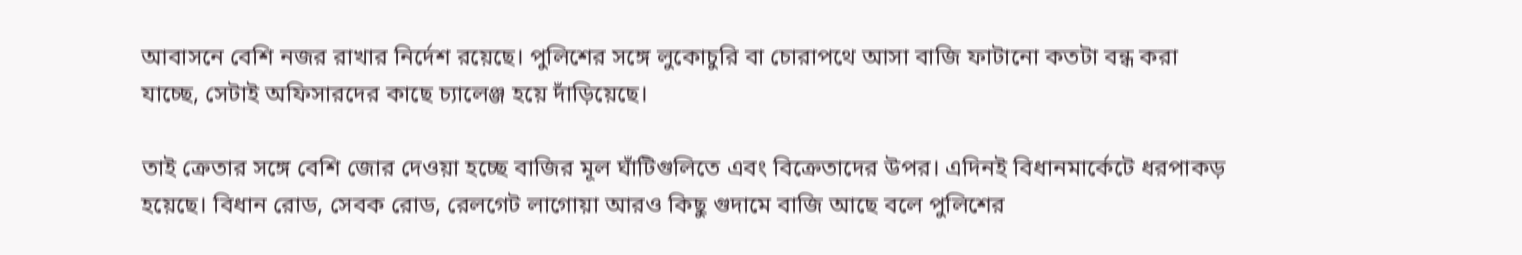আবাসনে বেশি নজর রাখার নির্দেশ রয়েছে। পুলিশের সঙ্গে লুকোচুরি বা চোরাপথে আসা বাজি ফাটানো কতটা বন্ধ করা যাচ্ছে, সেটাই অফিসারদের কাছে চ্যালেঞ্জ হয়ে দাঁড়িয়েছে।

তাই ক্রেতার সঙ্গে বেশি জোর দেওয়া হচ্ছে বাজির মূল ঘাঁটিগুলিতে এবং বিক্রেতাদের উপর। এদিনই বিধানমার্কেটে ধরপাকড় হয়েছে। বিধান রোড, সেবক রোড, রেলগেট লাগোয়া আরও কিছু গুদামে বাজি আছে বলে পুলিশের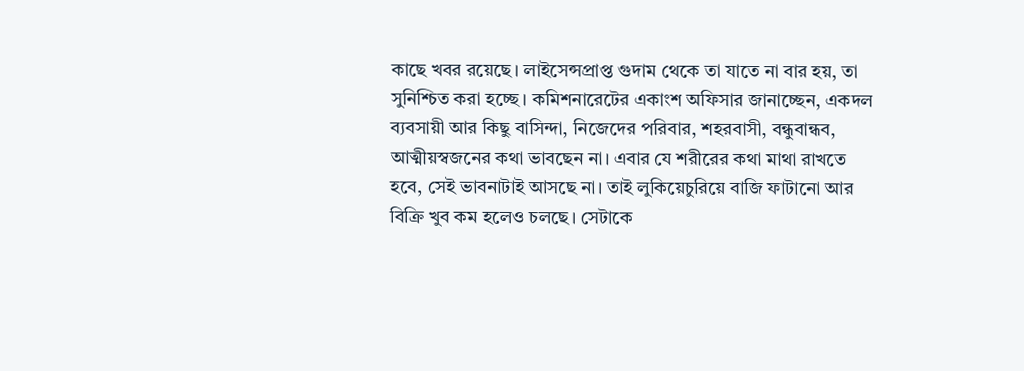কাছে খবর রয়েছে। লাইসেন্সপ্রাপ্ত গুদাম থেকে তা যাতে না বার হয়, তা সুনিশ্চিত করা হচ্ছে। কমিশনারেটের একাংশ অফিসার জানাচ্ছেন, একদল ব্যবসায়ী আর কিছু বাসিন্দা, নিজেদের পরিবার, শহরবাসী, বন্ধুবান্ধব, আত্মীয়স্বজনের কথা ভাবছেন না। এবার যে শরীরের কথা মাথা রাখতে হবে, সেই ভাবনাটাই আসছে না। তাই লুকিয়েচুরিয়ে বাজি ফাটানো আর বিক্রি খুব কম হলেও চলছে। সেটাকে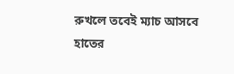রুখলে তবেই ম্যাচ আসবে হাতের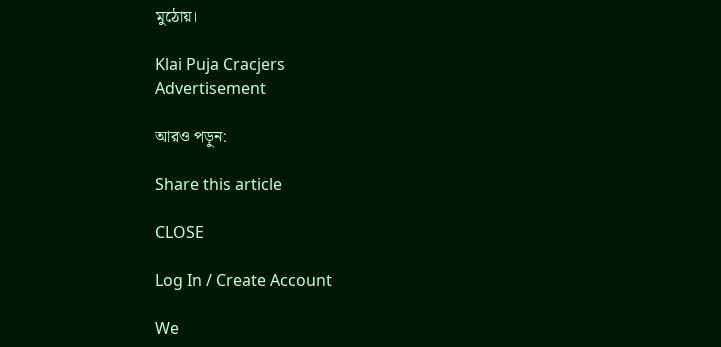মুঠোয়।

Klai Puja Cracjers
Advertisement

আরও পড়ুন:

Share this article

CLOSE

Log In / Create Account

We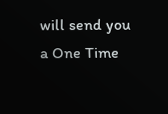will send you a One Time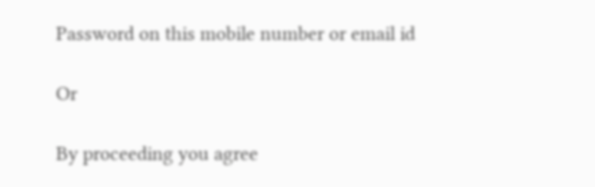Password on this mobile number or email id

Or

By proceeding you agree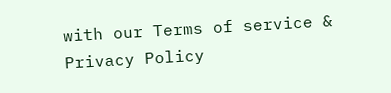with our Terms of service & Privacy Policy